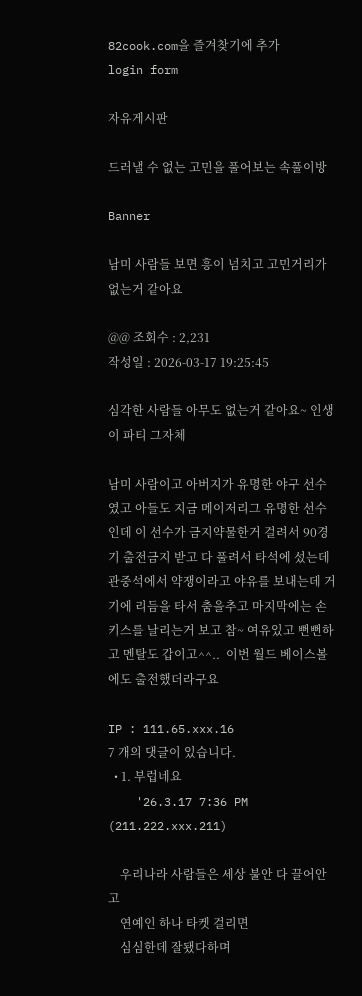82cook.com을 즐겨찾기에 추가
login form

자유게시판

드러낼 수 없는 고민을 풀어보는 속풀이방

Banner

남미 사람들 보면 흥이 넘치고 고민거리가 없는거 같아요

@@ 조회수 : 2,231
작성일 : 2026-03-17 19:25:45

심각한 사람들 아무도 없는거 같아요~ 인생이 파티 그자체

남미 사람이고 아버지가 유명한 야구 선수였고 아들도 지금 메이저리그 유명한 선수인데 이 선수가 금지약물한거 걸려서 90경기 출전금지 받고 다 풀려서 타석에 섰는데 관중석에서 약쟁이라고 야유를 보내는데 거기에 리듬을 타서 춤을추고 마지막에는 손키스를 날리는거 보고 참~ 여유있고 뻔뻔하고 멘탈도 갑이고^^..  이번 월드 베이스볼에도 출전했더라구요

IP : 111.65.xxx.16
7 개의 댓글이 있습니다.
  • 1. 부럽네요
    '26.3.17 7:36 PM (211.222.xxx.211)

    우리나라 사람들은 세상 불안 다 끌어안고
    연예인 하나 타켓 걸리면
    심심한데 잘됐다하며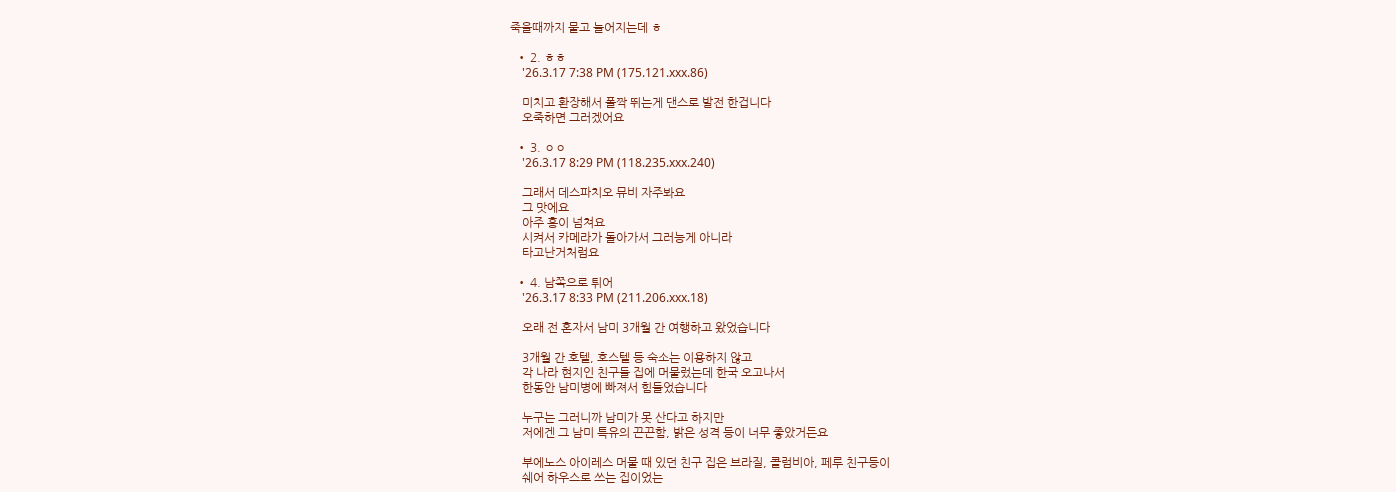죽을때까지 물고 늘어지는데 ㅎ

  • 2. ㅎㅎ
    '26.3.17 7:38 PM (175.121.xxx.86)

    미치고 환장해서 폴짝 뛰는게 댄스로 발전 한겁니다
    오죽하면 그러겠어요

  • 3. ㅇㅇ
    '26.3.17 8:29 PM (118.235.xxx.240)

    그래서 데스파치오 뮤비 자주봐요
    그 맛에요
    아주 흥이 넘쳐요
    시켜서 카메라가 돌아가서 그러능게 아니라
    타고난거처럼요

  • 4. 남쪽으로 튀어
    '26.3.17 8:33 PM (211.206.xxx.18)

    오래 전 혼자서 남미 3개월 간 여행하고 왔었습니다

    3개월 간 호텔, 호스텔 등 숙소는 이용하지 않고
    각 나라 현지인 친구들 집에 머물렀는데 한국 오고나서
    한동안 남미병에 빠져서 힘들었습니다

    누구는 그러니까 남미가 못 산다고 하지만
    저에겐 그 남미 특유의 끈끈함, 밝은 성격 등이 너무 좋았거든요

    부에노스 아이레스 머물 때 있던 친구 집은 브라질, 콜럼비아, 페루 친구등이
    쉐어 하우스로 쓰는 집이었는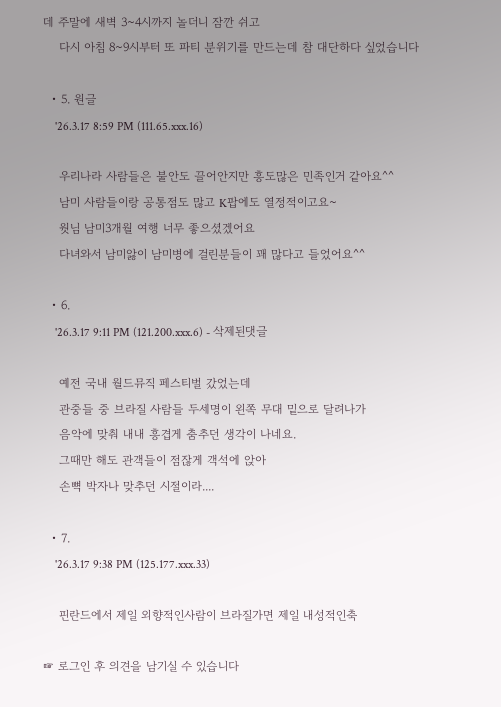데 주말에 새벽 3~4시까지 놀더니 잠깐 쉬고
    다시 아침 8~9시부터 또 파티 분위기를 만드는데 참 대단하다 싶었습니다

  • 5. 원글
    '26.3.17 8:59 PM (111.65.xxx.16)

    우리나라 사람들은 불안도 끌어안지만 흥도많은 민족인거 같아요^^
    남미 사람들이랑 공통점도 많고 K팝에도 열정적이고요~
    웟님 남미3개월 여행 너무 좋으셨겠어요
    다녀와서 남미앓이 남미병에 걸린분들이 꽤 많다고 들었어요^^

  • 6.
    '26.3.17 9:11 PM (121.200.xxx.6) - 삭제된댓글

    예전 국내 월드뮤직 페스티벌 갔었는데
    관중들 중 브라질 사람들 두세명이 왼쪽 무대 밑으로 달려나가
    음악에 맞춰 내내 흥겹게 춤추던 생각이 나네요.
    그때만 해도 관객들이 점잖게 객석에 앉아
    손뼉 박자나 맞추던 시절이라....

  • 7.
    '26.3.17 9:38 PM (125.177.xxx.33)

    핀란드에서 제일 외향적인사람이 브라질가면 제일 내성적인축

☞ 로그인 후 의견을 남기실 수 있습니다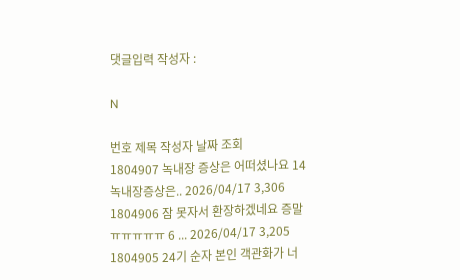댓글입력 작성자 :

N

번호 제목 작성자 날짜 조회
1804907 녹내장 증상은 어떠셨나요 14 녹내장증상은.. 2026/04/17 3,306
1804906 잠 못자서 환장하겠네요 증말 ㅠㅠㅠㅠㅠ 6 ... 2026/04/17 3,205
1804905 24기 순자 본인 객관화가 너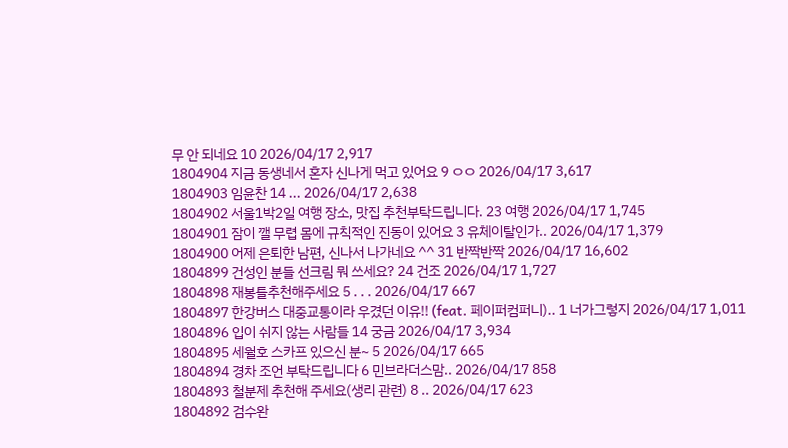무 안 되네요 10 2026/04/17 2,917
1804904 지금 동생네서 혼자 신나게 먹고 있어요 9 ㅇㅇ 2026/04/17 3,617
1804903 임윤찬 14 ... 2026/04/17 2,638
1804902 서울1박2일 여행 장소, 맛집 추천부탁드립니다. 23 여행 2026/04/17 1,745
1804901 잠이 깰 무렵 몸에 규칙적인 진동이 있어요 3 유체이탈인가.. 2026/04/17 1,379
1804900 어제 은퇴한 남편, 신나서 나가네요 ^^ 31 반짝반짝 2026/04/17 16,602
1804899 건성인 분들 선크림 뭐 쓰세요? 24 건조 2026/04/17 1,727
1804898 재봉틀추천해주세요 5 . . . 2026/04/17 667
1804897 한강버스 대중교통이라 우겼던 이유!! (feat. 페이퍼컴퍼니).. 1 너가그렇지 2026/04/17 1,011
1804896 입이 쉬지 않는 사람들 14 궁금 2026/04/17 3,934
1804895 세월호 스카프 있으신 분~ 5 2026/04/17 665
1804894 경차 조언 부탁드립니다 6 민브라더스맘.. 2026/04/17 858
1804893 철분제 추천해 주세요(생리 관련) 8 .. 2026/04/17 623
1804892 검수완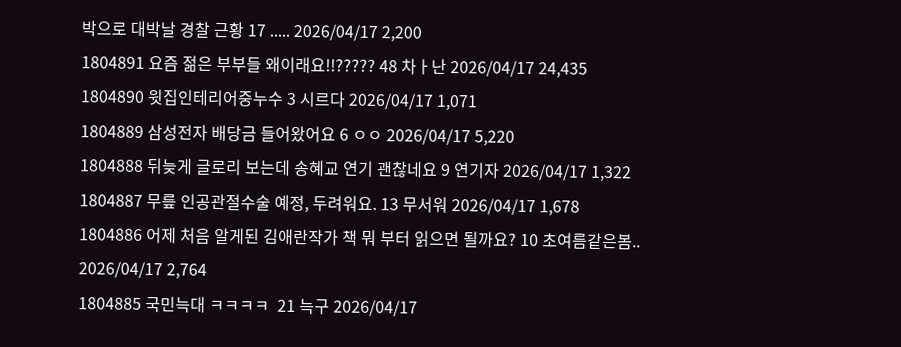박으로 대박날 경찰 근황 17 ..... 2026/04/17 2,200
1804891 요즘 젊은 부부들 왜이래요!!????? 48 차ㅏ난 2026/04/17 24,435
1804890 윗집인테리어중누수 3 시르다 2026/04/17 1,071
1804889 삼성전자 배당금 들어왔어요 6 ㅇㅇ 2026/04/17 5,220
1804888 뒤늦게 글로리 보는데 송혜교 연기 괜찮네요 9 연기자 2026/04/17 1,322
1804887 무릎 인공관절수술 예정, 두려워요. 13 무서워 2026/04/17 1,678
1804886 어제 처음 알게된 김애란작가 책 뭐 부터 읽으면 될까요? 10 초여름같은봄.. 2026/04/17 2,764
1804885 국민늑대 ㅋㅋㅋㅋ  21 늑구 2026/04/17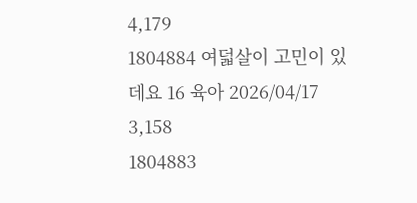4,179
1804884 여덟살이 고민이 있데요 16 육아 2026/04/17 3,158
1804883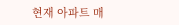현재 아파트 매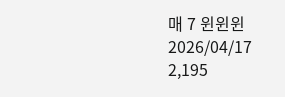매 7 윈윈윈 2026/04/17 2,195